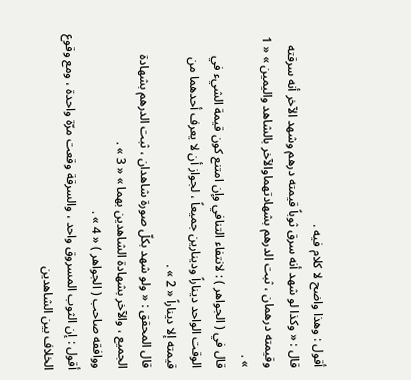أقول : وهذا واضح لا كلام فيه .
قال : « وكذا لو شهد أنه سرق ثوباً قيمته درهم وشهد الآخر أنه سرقته وقيمته درهمان ، ثبت الدرهم بشهادتهماوالآخر بالشاهد واليمين » « 1 » .
قال في ( الجواهر ) : لانتفاء التنافي وإن امتنع كون قيمة الشيء في الوقت الواحد ديناراً ودينارين جميعاً ، لجواز أن لا يعرف أحدهما من قيمته إلا ديناراً « 2 » .
قال المحقق : « ولو شهد بكلّ صورة شاهدان ، ثبت الدرهم بشهادة الجميع ، والآخر بشهادة الشاهدين بهما » « 3 » .
ووافقه صاحب ( الجواهر ) « 4 » .
أقول : إن الثوب المسروق واحد ، والسرقة وقعت مرّة واحدة ، ومع وقوع الخلاف بين الشاهدين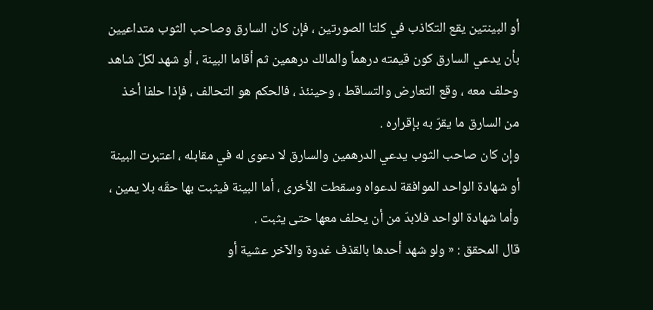أو البينتين يقع التكاذب في كلتا الصورتين ، فإن كان السارق وصاحب الثوب متداعيين بأن يدعي السارق كون قيمته درهماً والمالك درهمين ثم أقاما البينة ، أو شهد لكلّ شاهد وحلف معه ، وقع التعارض والتساقط ، وحينئذ ، فالحكم هو التحالف ، فإذا حلفا أخذ من السارق ما يقرّ به بإقراره .
وإن كان صاحب الثوب يدعي الدرهمين والسارق لا دعوى له في مقابله ، اعتبرت البينة أو شهادة الواحد الموافقة لدعواه وسقطت الأخرى ، أما البينة فيثبت بها حقّه بلا يمين ، وأما شهادة الواحد فلابدّ من أن يحلف معها حتى يثبت .
قال المحقق : « ولو شهد أحدها بالقذف غدوة والآخر عشية أو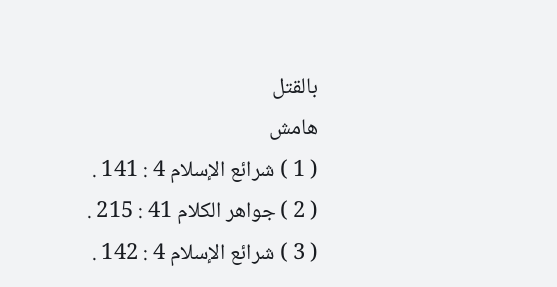بالقتل
هامش
( 1 ) شرائع الإسلام 4 : 141 .
( 2 ) جواهر الكلام 41 : 215 .
( 3 ) شرائع الإسلام 4 : 142 .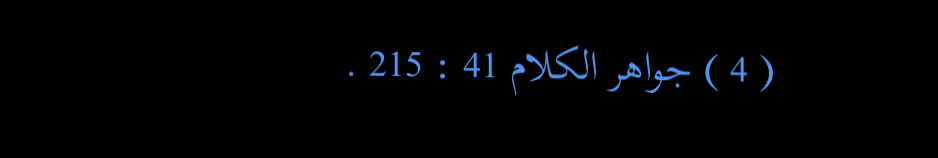( 4 ) جواهر الكلام 41 : 215 .